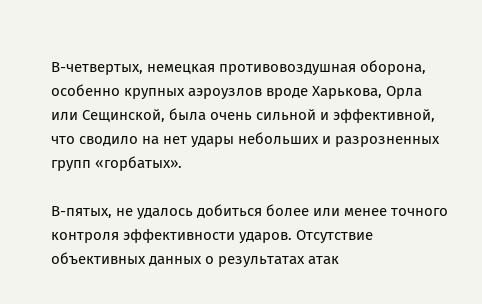В-четвертых, немецкая противовоздушная оборона, особенно крупных аэроузлов вроде Харькова, Орла или Сещинской, была очень сильной и эффективной, что сводило на нет удары небольших и разрозненных групп «горбатых».

В-пятых, не удалось добиться более или менее точного контроля эффективности ударов. Отсутствие объективных данных о результатах атак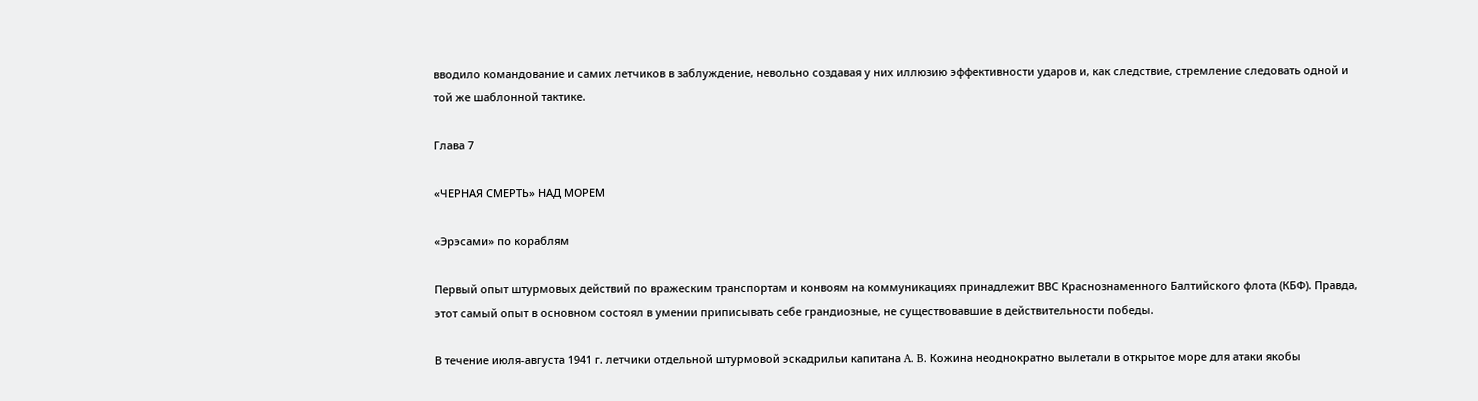вводило командование и самих летчиков в заблуждение, невольно создавая у них иллюзию эффективности ударов и, как следствие, стремление следовать одной и той же шаблонной тактике.

Глава 7

«ЧЕРНАЯ СМЕРТЬ» НАД МОРЕМ

«Эрэсами» по кораблям

Первый опыт штурмовых действий по вражеским транспортам и конвоям на коммуникациях принадлежит ВВС Краснознаменного Балтийского флота (КБФ). Правда, этот самый опыт в основном состоял в умении приписывать себе грандиозные, не существовавшие в действительности победы.

В течение июля-августа 1941 г. летчики отдельной штурмовой эскадрильи капитана A. B. Кожина неоднократно вылетали в открытое море для атаки якобы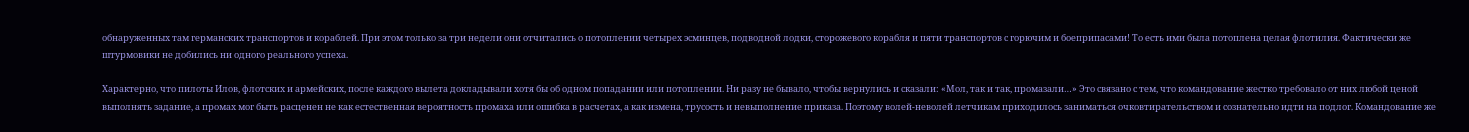обнаруженных там германских транспортов и кораблей. При этом только за три недели они отчитались о потоплении четырех эсминцев, подводной лодки, сторожевого корабля и пяти транспортов с горючим и боеприпасами! То есть ими была потоплена целая флотилия. Фактически же штурмовики не добились ни одного реального успеха.

Характерно, что пилоты Илов, флотских и армейских, после каждого вылета докладывали хотя бы об одном попадании или потоплении. Ни разу не бывало, чтобы вернулись и сказали: «Мол, так и так, промазали…» Это связано с тем, что командование жестко требовало от них любой ценой выполнять задание, а промах мог быть расценен не как естественная вероятность промаха или ошибка в расчетах, а как измена, трусость и невыполнение приказа. Поэтому волей-неволей летчикам приходилось заниматься очковтирательством и сознательно идти на подлог. Командование же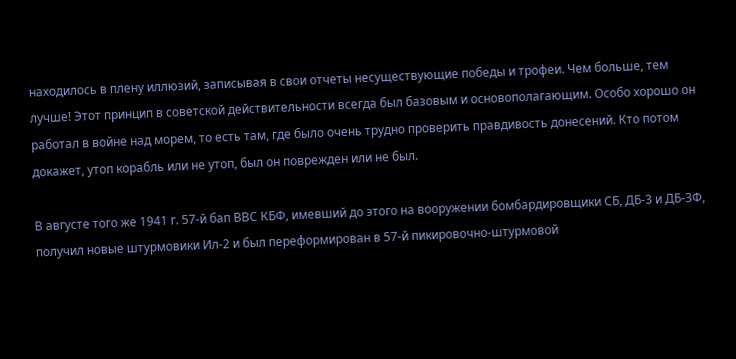находилось в плену иллюзий, записывая в свои отчеты несуществующие победы и трофеи. Чем больше, тем лучше! Этот принцип в советской действительности всегда был базовым и основополагающим. Особо хорошо он работал в войне над морем, то есть там, где было очень трудно проверить правдивость донесений. Кто потом докажет, утоп корабль или не утоп, был он поврежден или не был.

В августе того же 1941 г. 57-й бап ВВС КБФ, имевший до этого на вооружении бомбардировщики СБ, ДБ-3 и ДБ-3Ф, получил новые штурмовики Ил-2 и был переформирован в 57-й пикировочно-штурмовой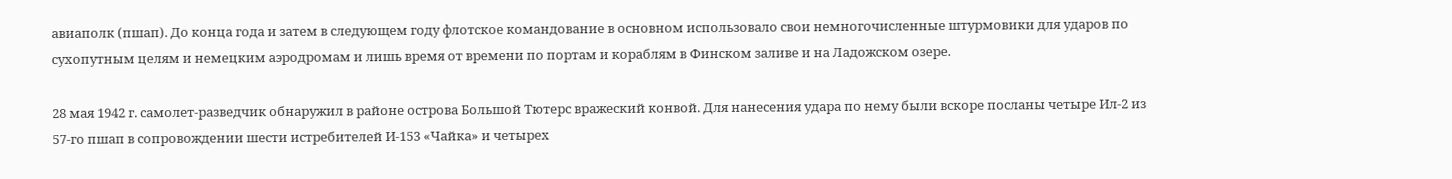авиаполк (пшап). До конца года и затем в следующем году флотское командование в основном использовало свои немногочисленные штурмовики для ударов по сухопутным целям и немецким аэродромам и лишь время от времени по портам и кораблям в Финском заливе и на Ладожском озере.

28 мая 1942 г. самолет-разведчик обнаружил в районе острова Большой Тютерс вражеский конвой. Для нанесения удара по нему были вскоре посланы четыре Ил-2 из 57-го пшап в сопровождении шести истребителей И-153 «Чайка» и четырех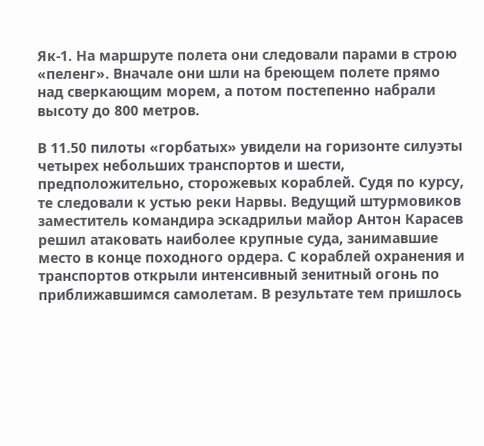Як-1. На маршруте полета они следовали парами в строю «пеленг». Вначале они шли на бреющем полете прямо над сверкающим морем, а потом постепенно набрали высоту до 800 метров.

В 11.50 пилоты «горбатых» увидели на горизонте силуэты четырех небольших транспортов и шести, предположительно, сторожевых кораблей. Судя по курсу, те следовали к устью реки Нарвы. Ведущий штурмовиков заместитель командира эскадрильи майор Антон Карасев решил атаковать наиболее крупные суда, занимавшие место в конце походного ордера. С кораблей охранения и транспортов открыли интенсивный зенитный огонь по приближавшимся самолетам. В результате тем пришлось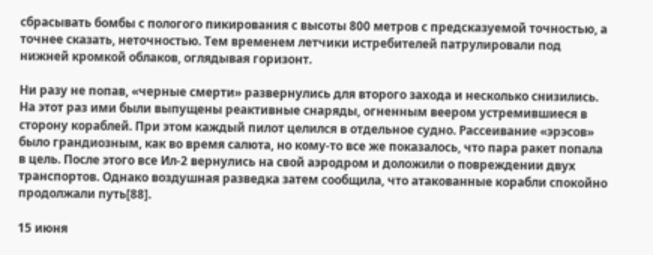сбрасывать бомбы с пологого пикирования с высоты 800 метров с предсказуемой точностью, а точнее сказать, неточностью. Тем временем летчики истребителей патрулировали под нижней кромкой облаков, оглядывая горизонт.

Ни разу не попав, «черные смерти» развернулись для второго захода и несколько снизились. На этот раз ими были выпущены реактивные снаряды, огненным веером устремившиеся в сторону кораблей. При этом каждый пилот целился в отдельное судно. Рассеивание «эрэсов» было грандиозным, как во время салюта, но кому-то все же показалось, что пара ракет попала в цель. После этого все Ил-2 вернулись на свой аэродром и доложили о повреждении двух транспортов. Однако воздушная разведка затем сообщила, что атакованные корабли спокойно продолжали путь[88].

15 июня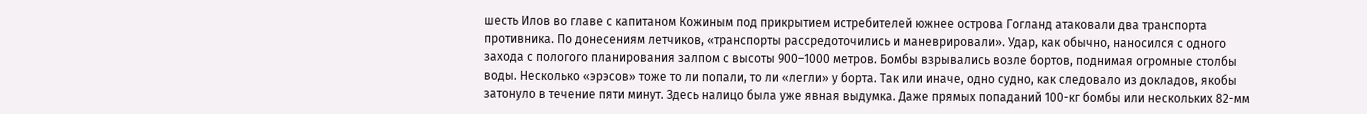шесть Илов во главе с капитаном Кожиным под прикрытием истребителей южнее острова Гогланд атаковали два транспорта противника. По донесениям летчиков, «транспорты рассредоточились и маневрировали». Удар, как обычно, наносился с одного захода с пологого планирования залпом с высоты 900–1000 метров. Бомбы взрывались возле бортов, поднимая огромные столбы воды. Несколько «эрэсов» тоже то ли попали, то ли «легли» у борта. Так или иначе, одно судно, как следовало из докладов, якобы затонуло в течение пяти минут. Здесь налицо была уже явная выдумка. Даже прямых попаданий 100-кг бомбы или нескольких 82-мм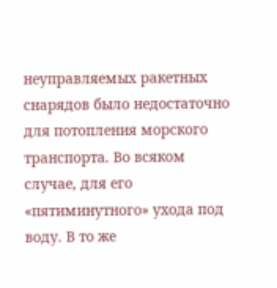неуправляемых ракетных снарядов было недостаточно для потопления морского транспорта. Во всяком случае, для его «пятиминутного» ухода под воду. В то же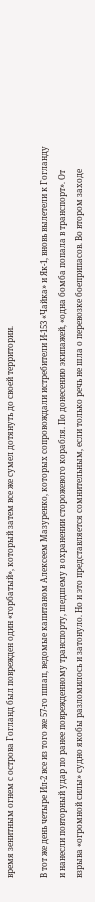время зенитным огнем с острова Гогланд был поврежден один «горбатый», который затем все же сумел дотянуть до своей территории.

В тот же день четыре Ил-2 все из того же 57-го пшап, ведомые капитаном Алексеем Мазуренко, которых сопровождали истребители И-153 «Чайка» и Як-1, вновь вылетели к Гогланду и нанесли повторный удар по ранее поврежденному транспорту, шедшему в охранении сторожевого корабля. По донесению экипажей, «одна бомба попала в транспорт». От взрыва «огромной силы» судно якобы разломилось и затонуло. Но и это представляется сомнительным, если только речь не шла о перевозке боеприпасов. Во втором заходе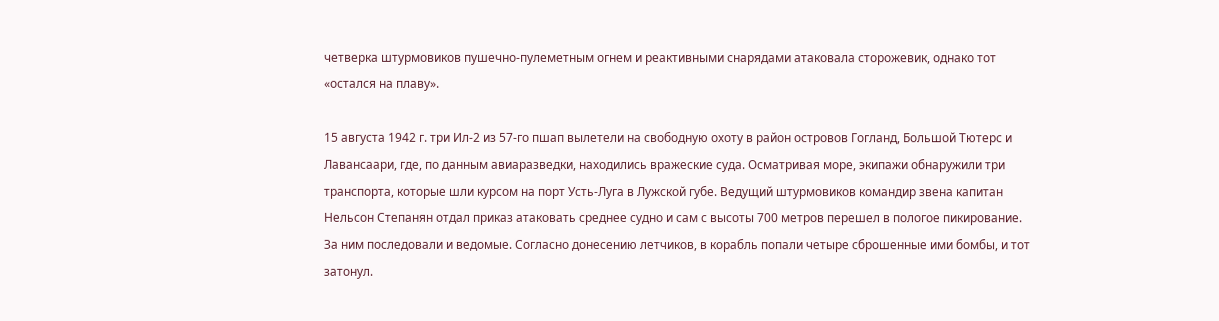четверка штурмовиков пушечно-пулеметным огнем и реактивными снарядами атаковала сторожевик, однако тот «остался на плаву».

15 августа 1942 г. три Ил-2 из 57-го пшап вылетели на свободную охоту в район островов Гогланд, Большой Тютерс и Лавансаари, где, по данным авиаразведки, находились вражеские суда. Осматривая море, экипажи обнаружили три транспорта, которые шли курсом на порт Усть-Луга в Лужской губе. Ведущий штурмовиков командир звена капитан Нельсон Степанян отдал приказ атаковать среднее судно и сам с высоты 700 метров перешел в пологое пикирование. За ним последовали и ведомые. Согласно донесению летчиков, в корабль попали четыре сброшенные ими бомбы, и тот затонул.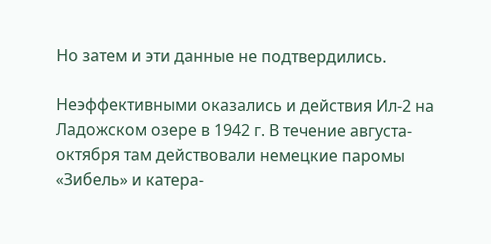Но затем и эти данные не подтвердились.

Неэффективными оказались и действия Ил-2 на Ладожском озере в 1942 г. В течение августа-октября там действовали немецкие паромы «Зибель» и катера-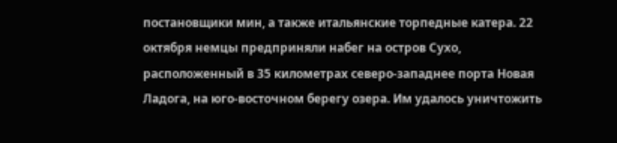постановщики мин, а также итальянские торпедные катера. 22 октября немцы предприняли набег на остров Сухо, расположенный в 35 километрах северо-западнее порта Новая Ладога, на юго-восточном берегу озера. Им удалось уничтожить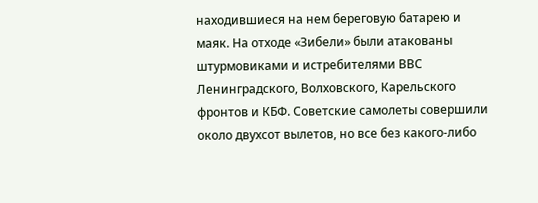находившиеся на нем береговую батарею и маяк. На отходе «Зибели» были атакованы штурмовиками и истребителями ВВС Ленинградского, Волховского, Карельского фронтов и КБФ. Советские самолеты совершили около двухсот вылетов, но все без какого-либо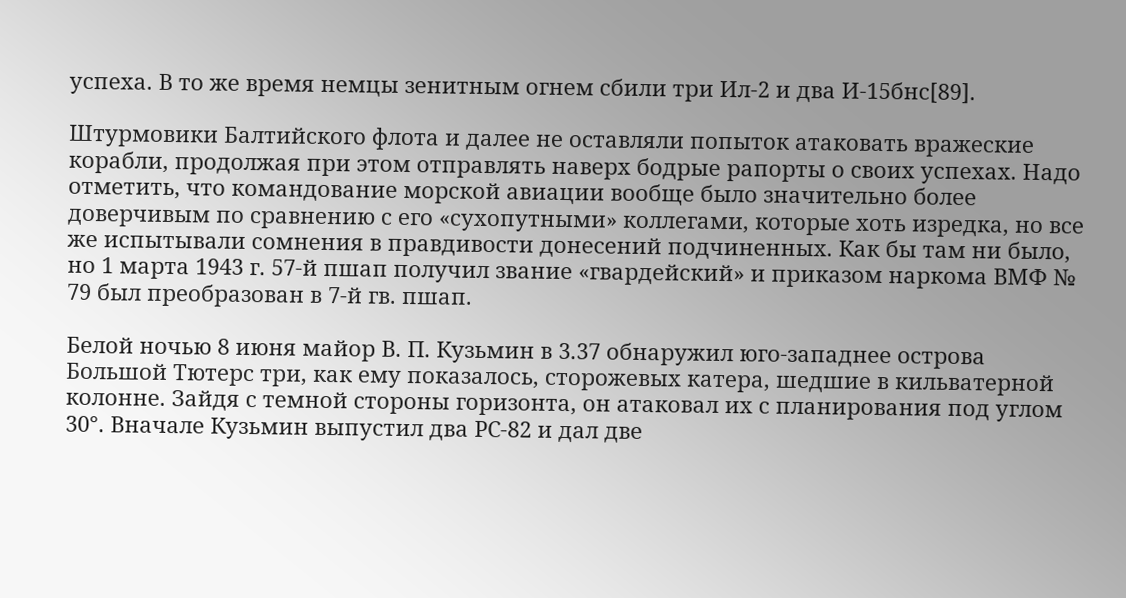успеха. В то же время немцы зенитным огнем сбили три Ил-2 и два И-15бнс[89].

Штурмовики Балтийского флота и далее не оставляли попыток атаковать вражеские корабли, продолжая при этом отправлять наверх бодрые рапорты о своих успехах. Надо отметить, что командование морской авиации вообще было значительно более доверчивым по сравнению с его «сухопутными» коллегами, которые хоть изредка, но все же испытывали сомнения в правдивости донесений подчиненных. Как бы там ни было, но 1 марта 1943 г. 57-й пшап получил звание «гвардейский» и приказом наркома ВМФ № 79 был преобразован в 7-й гв. пшап.

Белой ночью 8 июня майор В. П. Кузьмин в 3.37 обнаружил юго-западнее острова Большой Тютерс три, как ему показалось, сторожевых катера, шедшие в кильватерной колонне. Зайдя с темной стороны горизонта, он атаковал их с планирования под углом 30°. Вначале Кузьмин выпустил два РС-82 и дал две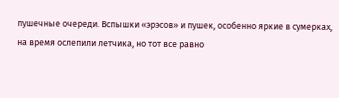пушечные очереди. Вспышки «эрэсов» и пушек, особенно яркие в сумерках, на время ослепили летчика, но тот все равно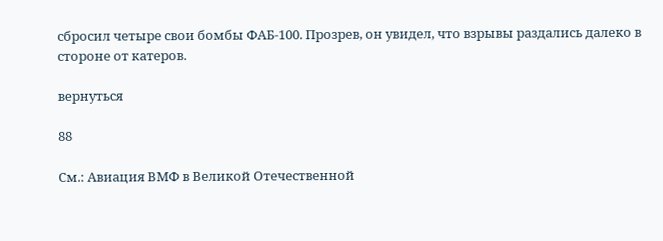сбросил четыре свои бомбы ФАБ-100. Прозрев, он увидел, что взрывы раздались далеко в стороне от катеров.

вернуться

88

См.: Авиация ВМФ в Великой Отечественной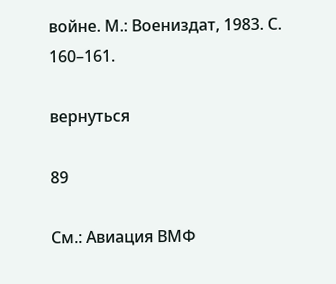войне. М.: Воениздат, 1983. С. 160–161.

вернуться

89

См.: Авиация ВМФ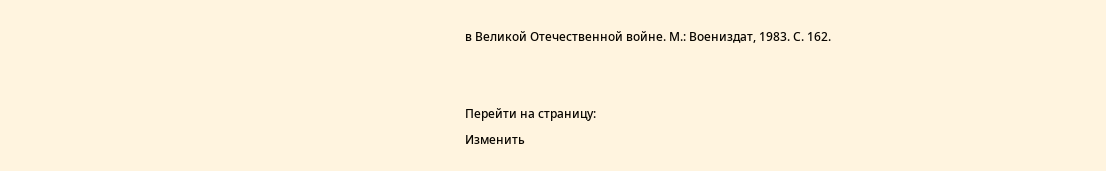в Великой Отечественной войне. М.: Воениздат, 1983. С. 162.


Перейти на страницу:
Изменить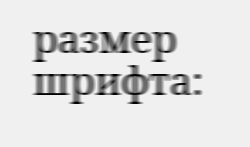размер шрифта: